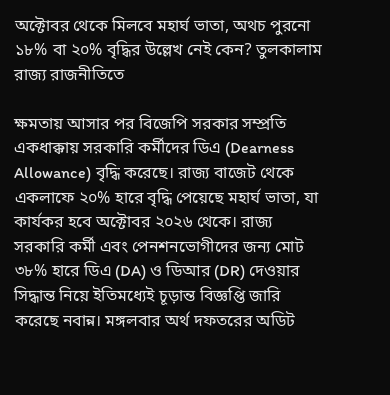অক্টোবর থেকে মিলবে মহার্ঘ ভাতা, অথচ পুরনো ১৮% বা ২০% বৃদ্ধির উল্লেখ নেই কেন? তুলকালাম রাজ্য রাজনীতিতে

ক্ষমতায় আসার পর বিজেপি সরকার সম্প্রতি একধাক্কায় সরকারি কর্মীদের ডিএ (Dearness Allowance) বৃদ্ধি করেছে। রাজ্য বাজেট থেকে একলাফে ২০% হারে বৃদ্ধি পেয়েছে মহার্ঘ ভাতা, যা কার্যকর হবে অক্টোবর ২০২৬ থেকে। রাজ্য সরকারি কর্মী এবং পেনশনভোগীদের জন্য মোট ৩৮% হারে ডিএ (DA) ও ডিআর (DR) দেওয়ার সিদ্ধান্ত নিয়ে ইতিমধ্যেই চূড়ান্ত বিজ্ঞপ্তি জারি করেছে নবান্ন। মঙ্গলবার অর্থ দফতরের অডিট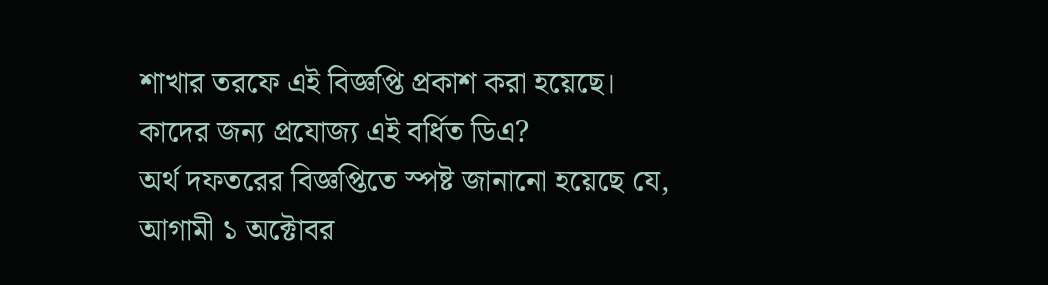শাখার তরফে এই বিজ্ঞপ্তি প্রকাশ করা হয়েছে।
কাদের জন্য প্রযোজ্য এই বর্ধিত ডিএ?
অর্থ দফতরের বিজ্ঞপ্তিতে স্পষ্ট জানানো হয়েছে যে, আগামী ১ অক্টোবর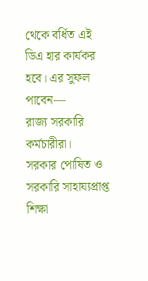থেকে বর্ধিত এই ডিএ হার কার্যকর হবে। এর সুফল পাবেন—
রাজ্য সরকারি কর্মচারীরা।
সরকার পোষিত ও সরকারি সাহায্যপ্রাপ্ত শিক্ষা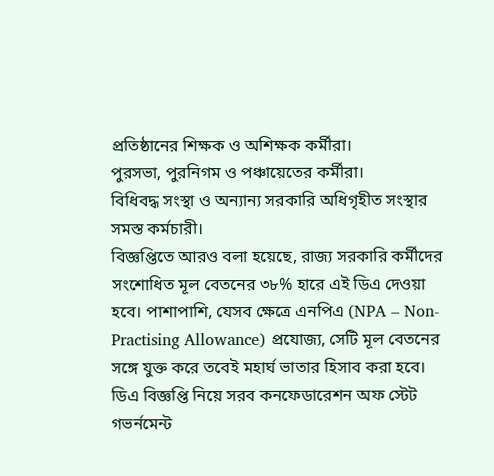প্রতিষ্ঠানের শিক্ষক ও অশিক্ষক কর্মীরা।
পুরসভা, পুরনিগম ও পঞ্চায়েতের কর্মীরা।
বিধিবদ্ধ সংস্থা ও অন্যান্য সরকারি অধিগৃহীত সংস্থার সমস্ত কর্মচারী।
বিজ্ঞপ্তিতে আরও বলা হয়েছে, রাজ্য সরকারি কর্মীদের সংশোধিত মূল বেতনের ৩৮% হারে এই ডিএ দেওয়া হবে। পাশাপাশি, যেসব ক্ষেত্রে এনপিএ (NPA – Non-Practising Allowance) প্রযোজ্য, সেটি মূল বেতনের সঙ্গে যুক্ত করে তবেই মহার্ঘ ভাতার হিসাব করা হবে।
ডিএ বিজ্ঞপ্তি নিয়ে সরব কনফেডারেশন অফ স্টেট গভর্নমেন্ট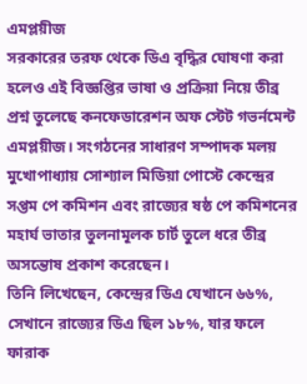এমপ্লয়ীজ
সরকারের তরফ থেকে ডিএ বৃদ্ধির ঘোষণা করা হলেও এই বিজ্ঞপ্তির ভাষা ও প্রক্রিয়া নিয়ে তীব্র প্রশ্ন তুলেছে কনফেডারেশন অফ স্টেট গভর্নমেন্ট এমপ্লয়ীজ। সংগঠনের সাধারণ সম্পাদক মলয় মুখোপাধ্যায় সোশ্যাল মিডিয়া পোস্টে কেন্দ্রের সপ্তম পে কমিশন এবং রাজ্যের ষষ্ঠ পে কমিশনের মহার্ঘ ভাতার তুলনামূলক চার্ট তুলে ধরে তীব্র অসন্তোষ প্রকাশ করেছেন।
তিনি লিখেছেন, কেন্দ্রের ডিএ যেখানে ৬৬%, সেখানে রাজ্যের ডিএ ছিল ১৮%, যার ফলে ফারাক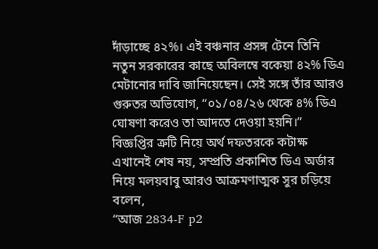দাঁড়াচ্ছে ৪২%। এই বঞ্চনার প্রসঙ্গ টেনে তিনি নতুন সরকারের কাছে অবিলম্বে বকেয়া ৪২% ডিএ মেটানোর দাবি জানিয়েছেন। সেই সঙ্গে তাঁর আরও গুরুতর অভিযোগ, “০১/০৪/২৬ থেকে ৪% ডিএ ঘোষণা করেও তা আদতে দেওয়া হয়নি।”
বিজ্ঞপ্তির ত্রুটি নিয়ে অর্থ দফতরকে কটাক্ষ
এখানেই শেষ নয়, সম্প্রতি প্রকাশিত ডিএ অর্ডার নিয়ে মলয়বাবু আরও আক্রমণাত্মক সুর চড়িয়ে বলেন,
“আজ 2834-F p2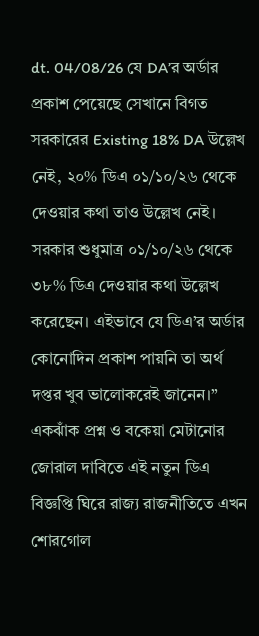dt. 04/08/26 যে DA’র অর্ডার প্রকাশ পেয়েছে সেখানে বিগত সরকারের Existing 18% DA উল্লেখ নেই, ২০% ডিএ ০১/১০/২৬ থেকে দেওয়ার কথা তাও উল্লেখ নেই। সরকার শুধুমাত্র ০১/১০/২৬ থেকে ৩৮% ডিএ দেওয়ার কথা উল্লেখ করেছেন। এইভাবে যে ডিএ’র অর্ডার কোনোদিন প্রকাশ পায়নি তা অর্থ দপ্তর খুব ভালোকরেই জানেন।”
একঝাঁক প্রশ্ন ও বকেয়া মেটানোর জোরাল দাবিতে এই নতুন ডিএ বিজ্ঞপ্তি ঘিরে রাজ্য রাজনীতিতে এখন শোরগোল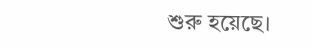শুরু হয়েছে।